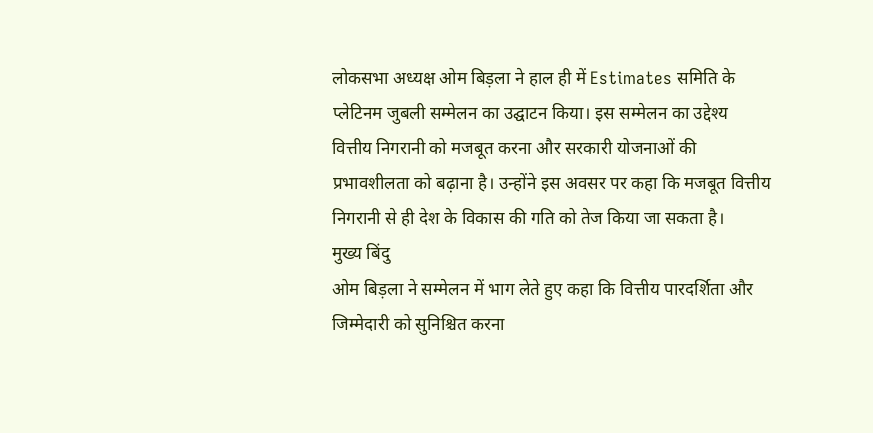लोकसभा अध्यक्ष ओम बिड़ला ने हाल ही में Estimates समिति के प्लेटिनम जुबली सम्मेलन का उद्घाटन किया। इस सम्मेलन का उद्देश्य वित्तीय निगरानी को मजबूत करना और सरकारी योजनाओं की प्रभावशीलता को बढ़ाना है। उन्होंने इस अवसर पर कहा कि मजबूत वित्तीय निगरानी से ही देश के विकास की गति को तेज किया जा सकता है।
मुख्य बिंदु
ओम बिड़ला ने सम्मेलन में भाग लेते हुए कहा कि वित्तीय पारदर्शिता और जिम्मेदारी को सुनिश्चित करना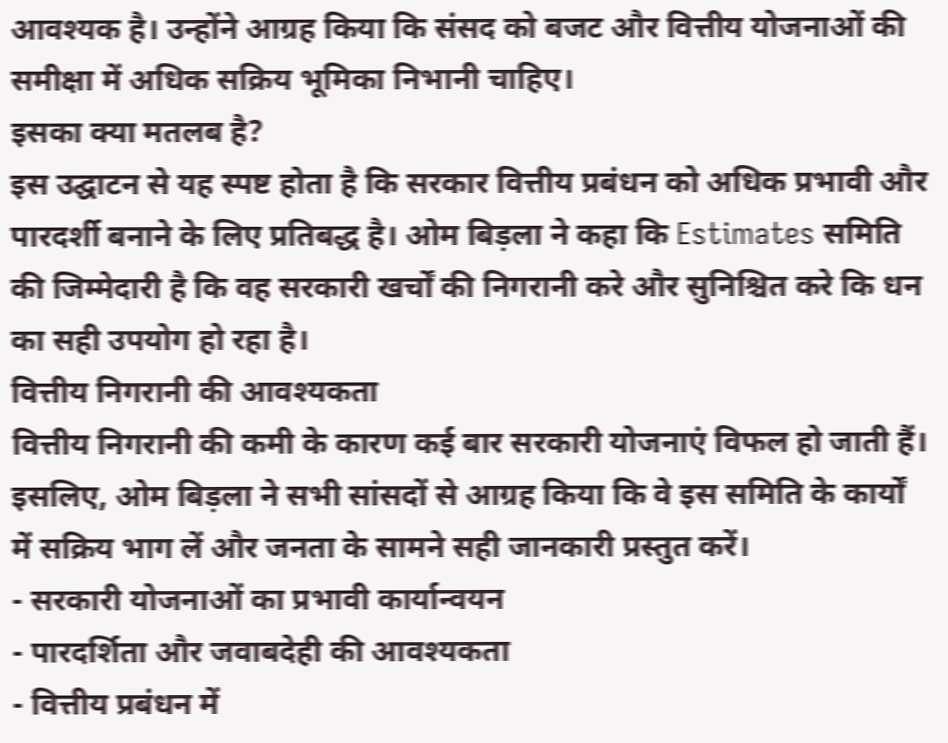आवश्यक है। उन्होंने आग्रह किया कि संसद को बजट और वित्तीय योजनाओं की समीक्षा में अधिक सक्रिय भूमिका निभानी चाहिए।
इसका क्या मतलब है?
इस उद्घाटन से यह स्पष्ट होता है कि सरकार वित्तीय प्रबंधन को अधिक प्रभावी और पारदर्शी बनाने के लिए प्रतिबद्ध है। ओम बिड़ला ने कहा कि Estimates समिति की जिम्मेदारी है कि वह सरकारी खर्चों की निगरानी करे और सुनिश्चित करे कि धन का सही उपयोग हो रहा है।
वित्तीय निगरानी की आवश्यकता
वित्तीय निगरानी की कमी के कारण कई बार सरकारी योजनाएं विफल हो जाती हैं। इसलिए, ओम बिड़ला ने सभी सांसदों से आग्रह किया कि वे इस समिति के कार्यों में सक्रिय भाग लें और जनता के सामने सही जानकारी प्रस्तुत करें।
- सरकारी योजनाओं का प्रभावी कार्यान्वयन
- पारदर्शिता और जवाबदेही की आवश्यकता
- वित्तीय प्रबंधन में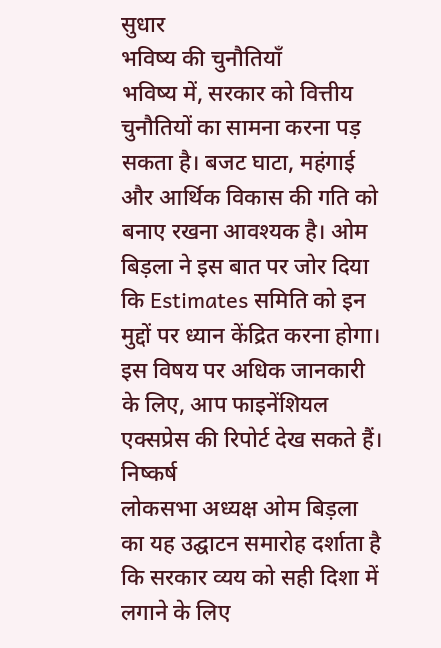सुधार
भविष्य की चुनौतियाँ
भविष्य में, सरकार को वित्तीय चुनौतियों का सामना करना पड़ सकता है। बजट घाटा, महंगाई और आर्थिक विकास की गति को बनाए रखना आवश्यक है। ओम बिड़ला ने इस बात पर जोर दिया कि Estimates समिति को इन मुद्दों पर ध्यान केंद्रित करना होगा।
इस विषय पर अधिक जानकारी के लिए, आप फाइनेंशियल एक्सप्रेस की रिपोर्ट देख सकते हैं।
निष्कर्ष
लोकसभा अध्यक्ष ओम बिड़ला का यह उद्घाटन समारोह दर्शाता है कि सरकार व्यय को सही दिशा में लगाने के लिए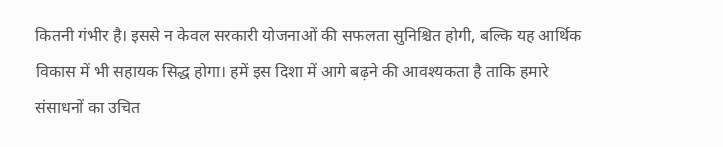कितनी गंभीर है। इससे न केवल सरकारी योजनाओं की सफलता सुनिश्चित होगी, बल्कि यह आर्थिक विकास में भी सहायक सिद्ध होगा। हमें इस दिशा में आगे बढ़ने की आवश्यकता है ताकि हमारे संसाधनों का उचित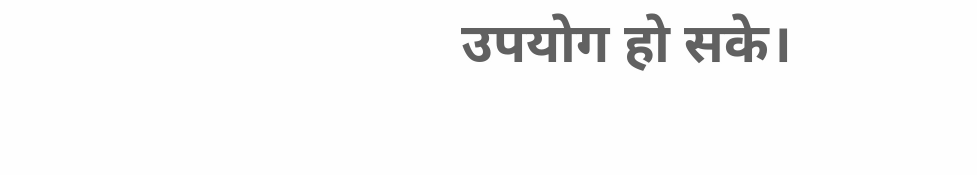उपयोग हो सके।